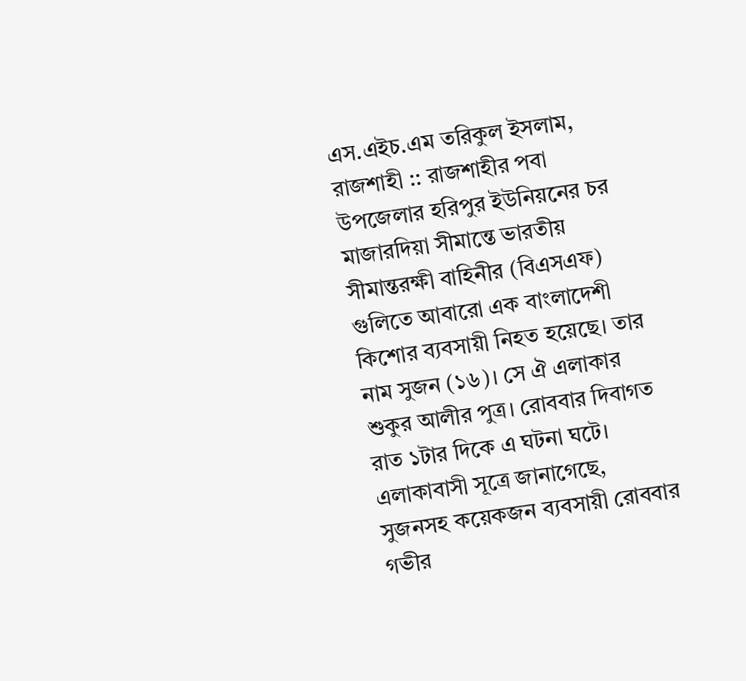এস.এইচ.এম তরিকুল ইসলাম, রাজশাহী :: রাজশাহীর পবা উপজেলার হরিপুর ইউনিয়নের চর মাজারদিয়া সীমান্তে ভারতীয় সীমান্তরক্ষী বাহিনীর (বিএসএফ) গুলিতে আবারো এক বাংলাদেশী কিশোর ব্যবসায়ী নিহত হয়েছে। তার নাম সুজন (১৬)। সে ঐ এলাকার শুকুর আলীর পুত্র। রোববার দিবাগত রাত ১টার দিকে এ ঘটনা ঘটে।
এলাকাবাসী সূত্রে জানাগেছে, সুজনসহ কয়েকজন ব্যবসায়ী রোববার গভীর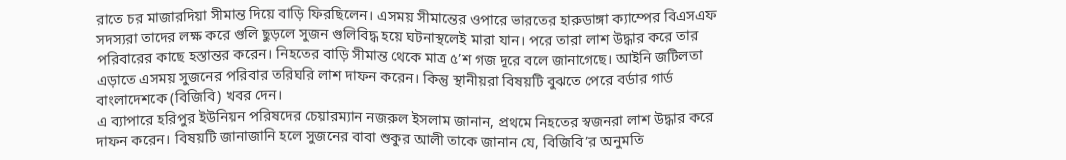রাতে চর মাজারদিয়া সীমান্ত দিয়ে বাড়ি ফিরছিলেন। এসময় সীমান্তের ওপারে ভারতের হারুডাঙ্গা ক্যাম্পের বিএসএফ সদস্যরা তাদের লক্ষ করে গুলি ছুড়লে সুজন গুলিবিদ্ধ হয়ে ঘটনাস্থলেই মারা যান। পরে তারা লাশ উদ্ধার করে তার পরিবারের কাছে হস্তান্তর করেন। নিহতের বাড়ি সীমান্ত থেকে মাত্র ৫’শ গজ দূরে বলে জানাগেছে। আইনি জটিলতা এড়াতে এসময় সুজনের পরিবার তরিঘরি লাশ দাফন করেন। কিন্তু স্থানীয়রা বিষয়টি বুঝতে পেরে বর্ডার গার্ড বাংলাদেশকে (বিজিবি) খবর দেন।
এ ব্যাপারে হরিপুর ইউনিয়ন পরিষদের চেয়ারম্যান নজরুল ইসলাম জানান, প্রথমে নিহতের স্বজনরা লাশ উদ্ধার করে দাফন করেন। বিষয়টি জানাজানি হলে সুজনের বাবা শুকুর আলী তাকে জানান যে, বিজিবি’র অনুমতি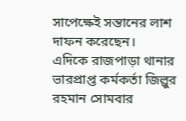সাপেক্ষেই সন্তানের লাশ দাফন করেছেন।
এদিকে রাজপাড়া থানার ভারপ্রাপ্ত কর্মকর্তা জিল্লুর রহমান সোমবার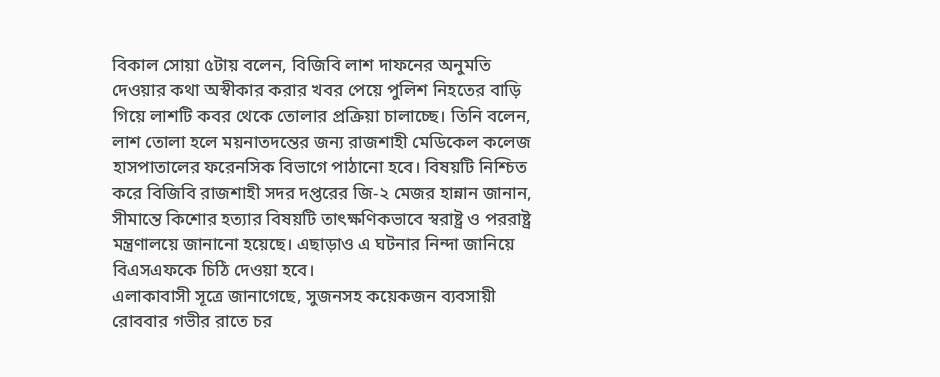বিকাল সোয়া ৫টায় বলেন, বিজিবি লাশ দাফনের অনুমতি দেওয়ার কথা অস্বীকার করার খবর পেয়ে পুলিশ নিহতের বাড়ি গিয়ে লাশটি কবর থেকে তোলার প্রক্রিয়া চালাচ্ছে। তিনি বলেন, লাশ তোলা হলে ময়নাতদন্তের জন্য রাজশাহী মেডিকেল কলেজ হাসপাতালের ফরেনসিক বিভাগে পাঠানো হবে। বিষয়টি নিশ্চিত করে বিজিবি রাজশাহী সদর দপ্তরের জি-২ মেজর হান্নান জানান, সীমান্তে কিশোর হত্যার বিষয়টি তাৎক্ষণিকভাবে স্বরাষ্ট্র ও পররাষ্ট্র মন্ত্রণালয়ে জানানো হয়েছে। এছাড়াও এ ঘটনার নিন্দা জানিয়ে বিএসএফকে চিঠি দেওয়া হবে।
এলাকাবাসী সূত্রে জানাগেছে, সুজনসহ কয়েকজন ব্যবসায়ী রোববার গভীর রাতে চর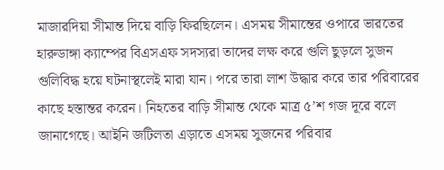মাজারদিয়া সীমান্ত দিয়ে বাড়ি ফিরছিলেন। এসময় সীমান্তের ওপারে ভারতের হারুডাঙ্গা ক্যাম্পের বিএসএফ সদস্যরা তাদের লক্ষ করে গুলি ছুড়লে সুজন গুলিবিদ্ধ হয়ে ঘটনাস্থলেই মারা যান। পরে তারা লাশ উদ্ধার করে তার পরিবারের কাছে হস্তান্তর করেন। নিহতের বাড়ি সীমান্ত থেকে মাত্র ৫’শ গজ দূরে বলে জানাগেছে। আইনি জটিলতা এড়াতে এসময় সুজনের পরিবার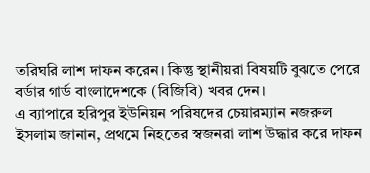তরিঘরি লাশ দাফন করেন। কিন্তু স্থানীয়রা বিষয়টি বুঝতে পেরে বর্ডার গার্ড বাংলাদেশকে (বিজিবি) খবর দেন।
এ ব্যাপারে হরিপুর ইউনিয়ন পরিষদের চেয়ারম্যান নজরুল ইসলাম জানান, প্রথমে নিহতের স্বজনরা লাশ উদ্ধার করে দাফন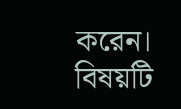করেন। বিষয়টি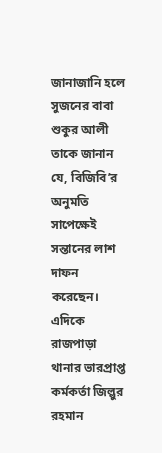জানাজানি হলে সুজনের বাবা শুকুর আলী তাকে জানান যে, বিজিবি’র অনুমতি সাপেক্ষেই সন্তানের লাশ দাফন করেছেন।
এদিকে রাজপাড়া থানার ভারপ্রাপ্ত কর্মকর্তা জিল্লুর রহমান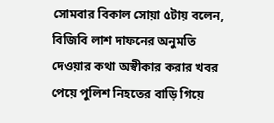সোমবার বিকাল সোয়া ৫টায় বলেন, বিজিবি লাশ দাফনের অনুমতি দেওয়ার কথা অস্বীকার করার খবর পেয়ে পুলিশ নিহতের বাড়ি গিয়ে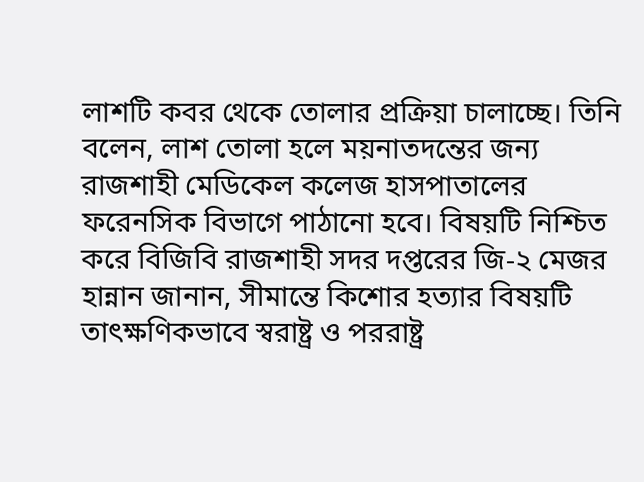লাশটি কবর থেকে তোলার প্রক্রিয়া চালাচ্ছে। তিনি বলেন, লাশ তোলা হলে ময়নাতদন্তের জন্য রাজশাহী মেডিকেল কলেজ হাসপাতালের ফরেনসিক বিভাগে পাঠানো হবে। বিষয়টি নিশ্চিত করে বিজিবি রাজশাহী সদর দপ্তরের জি-২ মেজর হান্নান জানান, সীমান্তে কিশোর হত্যার বিষয়টি তাৎক্ষণিকভাবে স্বরাষ্ট্র ও পররাষ্ট্র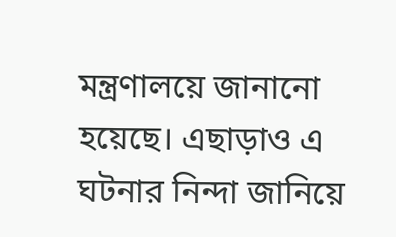মন্ত্রণালয়ে জানানো হয়েছে। এছাড়াও এ ঘটনার নিন্দা জানিয়ে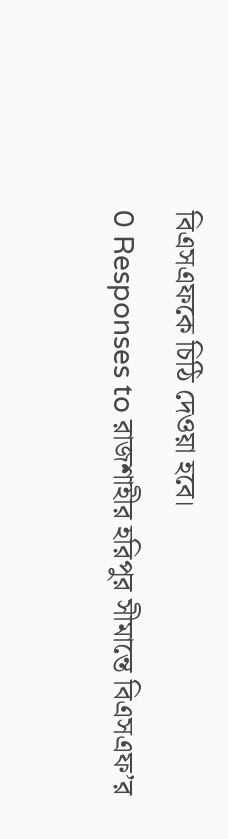বিএসএফকে চিঠি দেওয়া হবে।
0 Responses to রাজশাহীর হরিপুর সীমান্তে বিএসএফ’র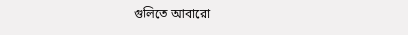গুলিতে আবারো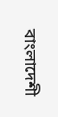বাংলাদেশী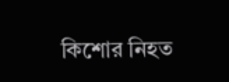কিশোর নিহত